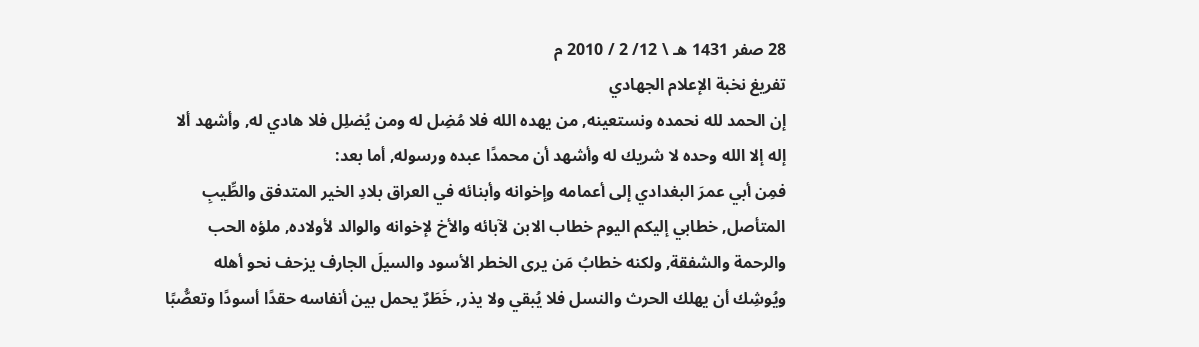28 صفر 1431 هـ \ 12/ 2 / 2010 م
تفريغ نخبة الإعلام الجهادي
إن الحمد لله نحمده ونستعينه, من يهده الله فلا مُضِل له ومن يُضلِل فلا هادي له, وأشهد ألا إله إلا الله وحده لا شريك له وأشهد أن محمدًا عبده ورسوله, أما بعد:
فمِن أبي عمرَ البغدادي إلى أعمامه وإخوانه وأبنائه في العراق بلادِ الخير المتدفق والطِّيبِ المتأصل, خطابي إليكم اليوم خطاب الابن لآبائه والأخ لإخوانه والوالد لأولاده, ملؤه الحب والرحمة والشفقة, ولكنه خطابُ مَن يرى الخطر الأسود والسيلَ الجارف يزحف نحو أهله ويُوشِك أن يهلك الحرث والنسل فلا يُبقي ولا يذر, خَطَرٌ يحمل بين أنفاسه حقدًا أسودًا وتعصُّبًا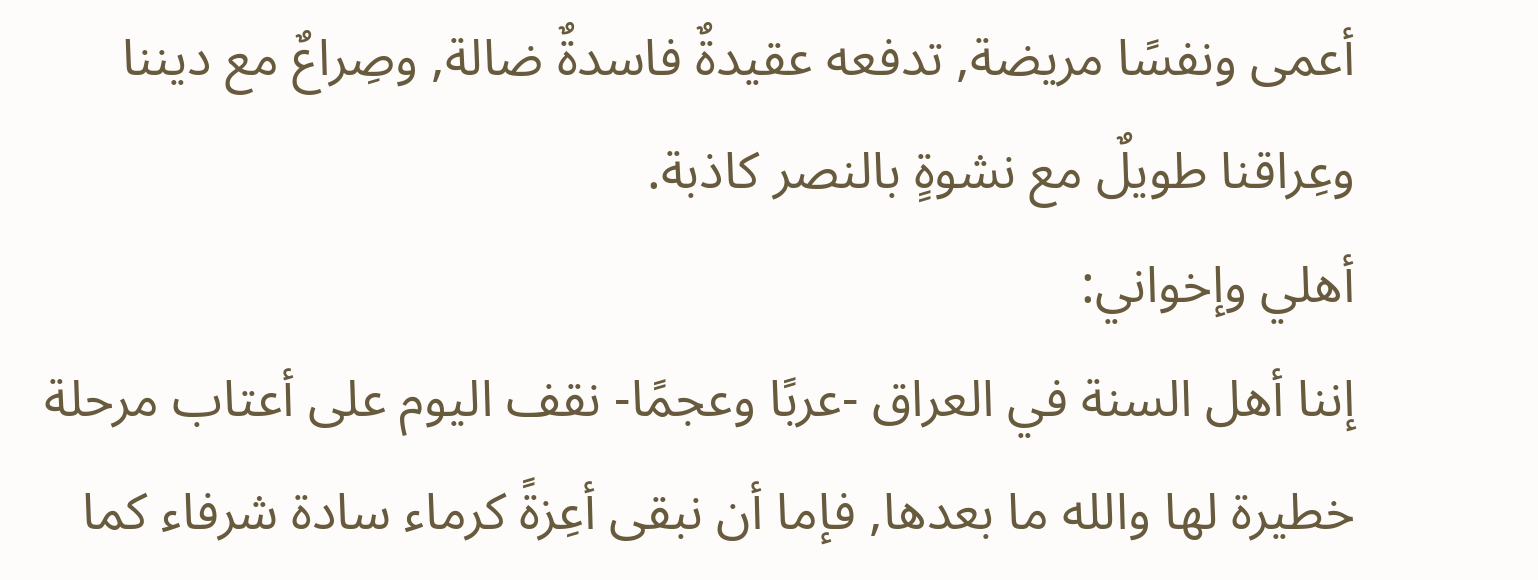أعمى ونفسًا مريضة, تدفعه عقيدةٌ فاسدةٌ ضالة, وصِراعٌ مع ديننا وعِراقنا طويلٌ مع نشوةٍ بالنصر كاذبة.
أهلي وإخواني:
إننا أهل السنة في العراق -عربًا وعجمًا- نقف اليوم على أعتاب مرحلة خطيرة لها والله ما بعدها, فإما أن نبقى أعِزةً كرماء سادة شرفاء كما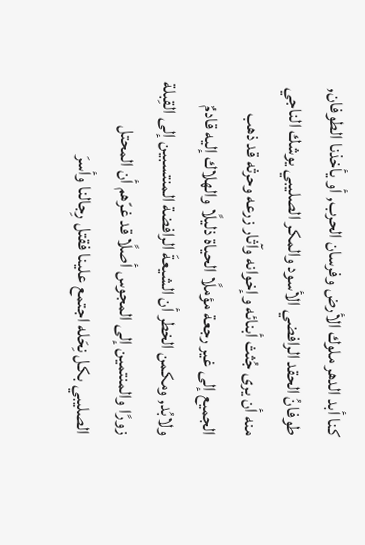كنا أبد الدهر ملوك الأرض وفرسان الحرب, أو يأخذنا الطوفان, طوفانُ الحقد الرافضي الأسود والمكر الصليبي يوشك الناجي منه أن يرى جُثث أبنائه وإخوانه وآثار زرعه وحرثه قد ذهب الجميع إلى غير رجعة مؤملًا الحياة ذليلًا والهلاك إليه قادمٌ ولابُد, ومكمن الخطر أن الشيعةَ الرافضة المنتسبين إلى القِبلة زورًا والمنتمين إلى المجوس أصلًا قد غرّهم أن المحتل الصليبي بكل نِحَله اجتمع علينا فقتل رِجالنا وأسرَ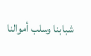شبابنا وسلب أموالنا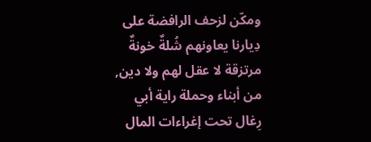ومكّن لزحف الرافضة على دِيارنا يعاونهم شُلةٌ خونةٌ مرتزقة لا عقل لهم ولا دين, من أبناء وحملة راية أبي رِغال تحت إغراءات المال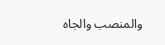والمنصب والجاه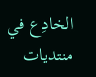الخادِع في منتديات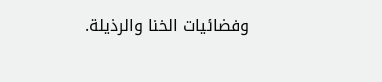وفضائيات الخنا والرذيلة.